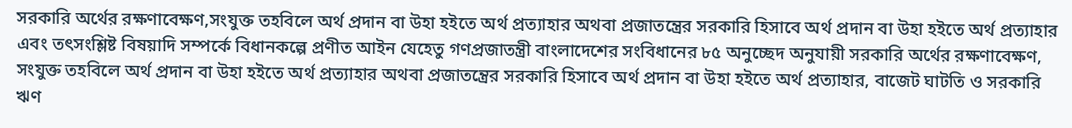সরকারি অর্থের রক্ষণাবেক্ষণ,সংযুক্ত তহবিলে অর্থ প্রদান বা উহা হইতে অর্থ প্রত্যাহার অথবা প্রজাতন্ত্রের সরকারি হিসাবে অর্থ প্রদান বা উহা হইতে অর্থ প্রত্যাহার এবং তৎসংশ্লিষ্ট বিষয়াদি সম্পর্কে বিধানকল্পে প্রণীত আইন যেহেতু গণপ্রজাতন্ত্রী বাংলাদেশের সংবিধানের ৮৫ অনুচ্ছেদ অনুযায়ী সরকারি অর্থের রক্ষণাবেক্ষণ, সংযুক্ত তহবিলে অর্থ প্রদান বা উহা হইতে অর্থ প্রত্যাহার অথবা প্রজাতন্ত্রের সরকারি হিসাবে অর্থ প্রদান বা উহা হইতে অর্থ প্রত্যাহার, বাজেট ঘাটতি ও সরকারি ঋণ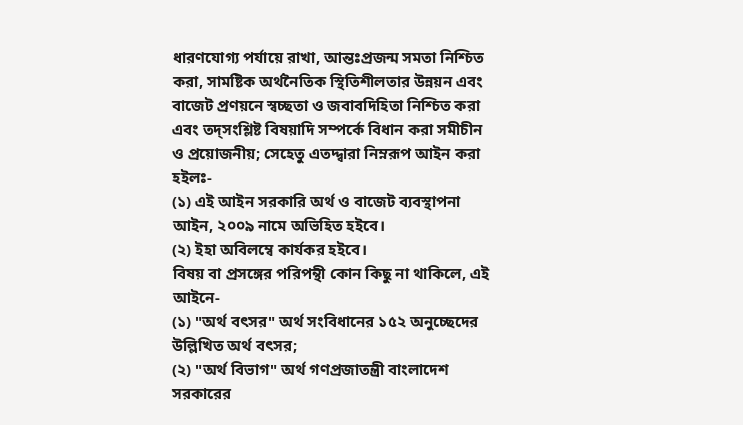ধারণযোগ্য পর্যায়ে রাখা, আন্তঃপ্রজন্ম সমতা নিশ্চিত করা, সামষ্টিক অর্থনৈতিক স্থিতিশীলতার উন্নয়ন এবং বাজেট প্রণয়নে স্বচ্ছতা ও জবাবদিহিতা নিশ্চিত করা এবং তদ্সংশ্লিষ্ট বিষয়াদি সম্পর্কে বিধান করা সমীচীন ও প্রয়োজনীয়; সেহেতু এতদ্দ্বারা নিম্নরূপ আইন করা হইলঃ-
(১) এই আইন সরকারি অর্থ ও বাজেট ব্যবস্থাপনা আইন, ২০০৯ নামে অভিহিত হইবে।
(২) ইহা অবিলম্বে কার্যকর হইবে।
বিষয় বা প্রসঙ্গের পরিপন্থী কোন কিছু না থাকিলে, এই আইনে-
(১) "অর্থ বৎসর" অর্থ সংবিধানের ১৫২ অনুচ্ছেদের উল্লিখিত অর্থ বৎসর;
(২) "অর্থ বিভাগ" অর্থ গণপ্রজাতন্ত্রী বাংলাদেশ সরকারের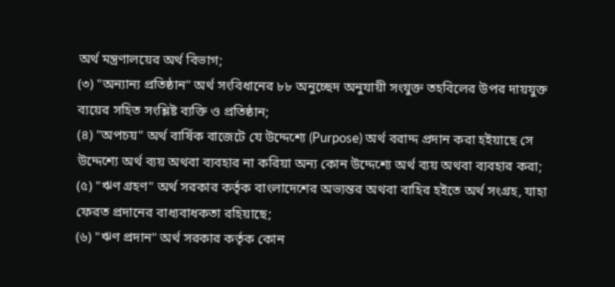অর্থ মন্ত্রণালয়ের অর্থ বিভাগ;
(৩) "অন্যান্য প্রতিষ্ঠান" অর্থ সংবিধানের ৮৮ অনুচ্ছেদ অনুযায়ী সংযুক্ত তহবিলের উপর দায়যুক্ত ব্যয়ের সহিত সংশ্লিষ্ট ব্যক্তি ও প্রতিষ্ঠান;
(৪) "অপচয়" অর্থ বার্ষিক বাজেটে যে উদ্দেশ্যে (Purpose) অর্থ বরাদ্দ প্রদান করা হইয়াছে সে উদ্দেশ্যে অর্থ ব্যয় অথবা ব্যবহার না করিয়া অন্য কোন উদ্দেশ্যে অর্থ ব্যয় অথবা ব্যবহার করা;
(৫) "ঋণ গ্রহণ" অর্থ সরকার কর্তৃক বাংলাদেশের অভ্যন্তর অথবা বাহির হইতে অর্থ সংগ্রহ, যাহা ফেরত প্রদানের বাধ্যবাধকতা রহিয়াছে;
(৬) "ঋণ প্রদান" অর্থ সরকার কর্তৃক কোন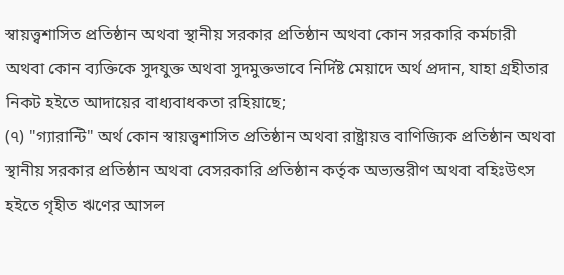স্বায়ত্ত্বশাসিত প্রতিষ্ঠান অথবা স্থানীয় সরকার প্রতিষ্ঠান অথবা কোন সরকারি কর্মচারী অথবা কোন ব্যক্তিকে সুদযুক্ত অথবা সুদমুক্তভাবে নির্দিষ্ট মেয়াদে অর্থ প্রদান, যাহা গ্রহীতার নিকট হইতে আদায়ের বাধ্যবাধকতা রহিয়াছে;
(৭) "গ্যারান্টি" অর্থ কোন স্বায়ত্ত্বশাসিত প্রতিষ্ঠান অথবা রাষ্ট্রায়ত্ত বাণিজ্যিক প্রতিষ্ঠান অথবা স্থানীয় সরকার প্রতিষ্ঠান অথবা বেসরকারি প্রতিষ্ঠান কর্তৃক অভ্যন্তরীণ অথবা বহিঃউৎস হইতে গৃহীত ঋণের আসল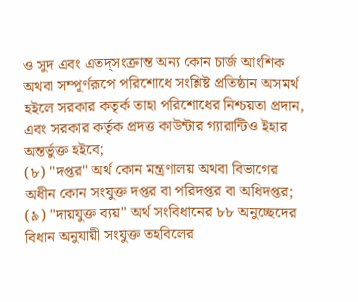ও সুদ এবং এতদ্সংক্রান্ত অন্য কোন চার্জ আংশিক অথবা সম্পূর্ণরূপে পরিশোধে সংশ্লিষ্ট প্রতিষ্ঠান অসমর্থ হইলে সরকার কতৃর্ক তাহা পরিশোধের নিশ্চয়তা প্রদান, এবং সরকার কর্তৃক প্রদত্ত কাউন্টার গ্যারান্টিও ইহার অন্তর্ভুক্ত হইবে;
(৮) "দপ্তর" অর্থ কোন মন্ত্রণালয় অথবা বিভাগের অধীন কোন সংযুক্ত দপ্তর বা পরিদপ্তর বা অধিদপ্তর;
(৯) "দায়যুক্ত ব্যয়" অর্থ সংবিধানের ৮৮ অনুচ্ছেদের বিধান অনুযায়ী সংযুক্ত তহবিলের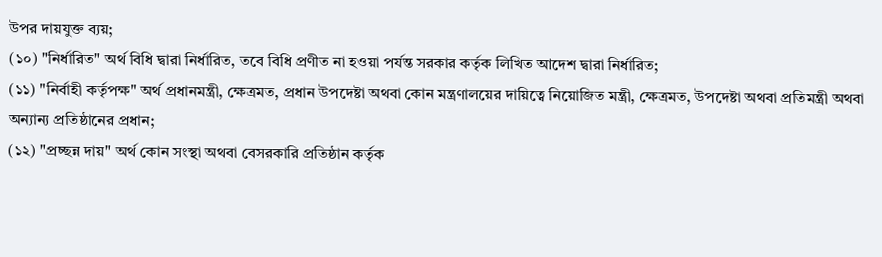উপর দায়যুক্ত ব্যয়;
(১০) "নির্ধারিত" অর্থ বিধি দ্বারা নির্ধারিত, তবে বিধি প্রণীত না হওয়া পর্যন্ত সরকার কর্তৃক লিখিত আদেশ দ্বারা নির্ধারিত;
(১১) "নির্বাহী কর্তৃপক্ষ" অর্থ প্রধানমন্ত্রী, ক্ষেত্রমত, প্রধান উপদেষ্টা অথবা কোন মন্ত্রণালয়ের দায়িত্বে নিয়োজিত মন্ত্রী, ক্ষেত্রমত, উপদেষ্টা অথবা প্রতিমন্ত্রী অথবা অন্যান্য প্রতিষ্ঠানের প্রধান;
(১২) "প্রচ্ছন্ন দায়" অর্থ কোন সংস্থা অথবা বেসরকারি প্রতিষ্ঠান কর্তৃক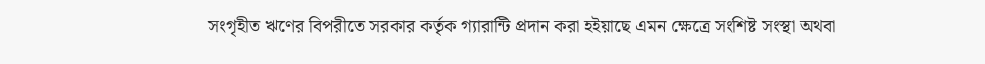সংগৃহীত ঋণের বিপরীতে সরকার কর্তৃক গ্যারান্টি প্রদান করা হইয়াছে এমন ক্ষেত্রে সংশিষ্ট সংস্থা অথবা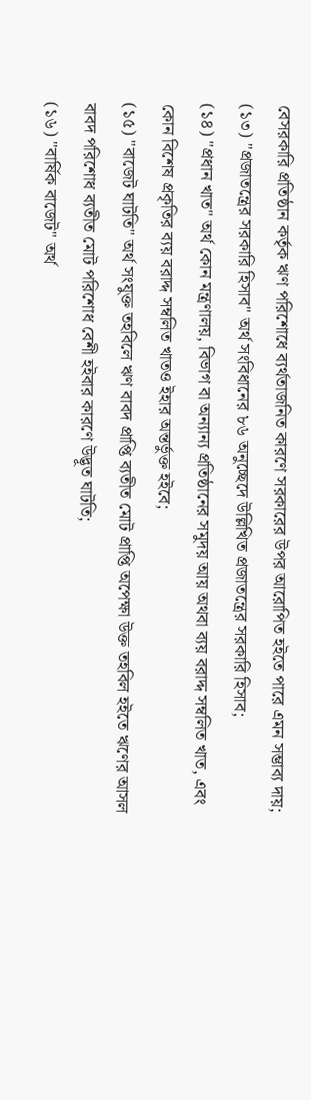বেসরকারি প্রতিষ্ঠান কর্তৃক ঋণ পরিশোধে ব্যর্থতাজনিত কারণে সরকারের উপর আরোপিত হইতে পারে এমন সম্ভাব্য দায়;
(১৩) "প্রজাতন্ত্রের সরকারি হিসাব" অর্থ সংবিধানের ৮৬ অনুচ্ছেদে উল্লিখিত প্রজাতন্ত্রের সরকারি হিসাব;
(১৪) "প্রধান খাত" অর্থ কোন মন্ত্রণালয়, বিভাগ বা অন্যান্য প্রতিষ্ঠানের সমুদয় আয় অথবা ব্যয় বরাদ্দ সম্বলিত খাত, এবং কোন বিশেষ প্রকৃতির ব্যয় বরাদ্দ সম্বলিত খাতও ইহার অন্তর্ভুক্ত হইবে;
(১৫) "বাজেট ঘাটতি" অর্থ সংযুক্ত তহবিলে ঋণ বাবদ প্রাপ্তি ব্যতীত মোট প্রাপ্তি অপেক্ষা উক্ত তহবিল হইতে ঋণের আসল বাবদ পরিশোধ ব্যতীত মোট পরিশোধ বেশী হইবার কারণে উদ্ভূত ঘাটতি;
(১৬) "বার্ষিক বাজেট" অর্থ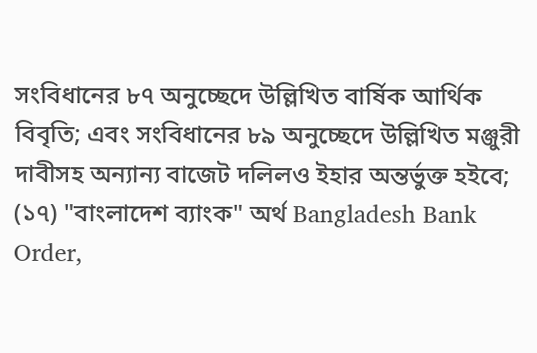সংবিধানের ৮৭ অনুচ্ছেদে উল্লিখিত বার্ষিক আর্থিক বিবৃতি; এবং সংবিধানের ৮৯ অনুচ্ছেদে উল্লিখিত মঞ্জুরী দাবীসহ অন্যান্য বাজেট দলিলও ইহার অন্তর্ভুক্ত হইবে;
(১৭) "বাংলাদেশ ব্যাংক" অর্থ Bangladesh Bank Order,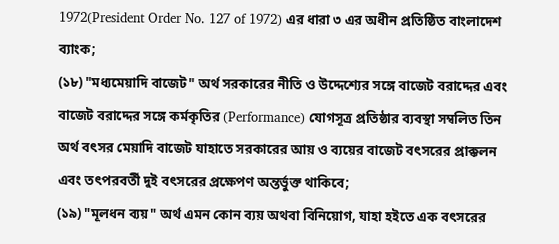1972(President Order No. 127 of 1972) এর ধারা ৩ এর অধীন প্রতিষ্ঠিত বাংলাদেশ ব্যাংক;
(১৮) "মধ্যমেয়াদি বাজেট" অর্থ সরকারের নীতি ও উদ্দেশ্যের সঙ্গে বাজেট বরাদ্দের এবং বাজেট বরাদ্দের সঙ্গে কর্মকৃতির (Performance) যোগসূত্র প্রতিষ্ঠার ব্যবস্থা সম্বলিত তিন অর্থ বৎসর মেয়াদি বাজেট যাহাতে সরকারের আয় ও ব্যয়ের বাজেট বৎসরের প্রাক্কলন এবং তৎপরবর্তী দুই বৎসরের প্রক্ষেপণ অন্তর্ভুক্ত থাকিবে;
(১৯) "মূলধন ব্যয়" অর্থ এমন কোন ব্যয় অথবা বিনিয়োগ, যাহা হইতে এক বৎসরের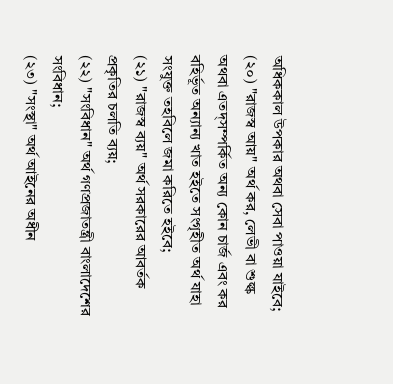অধিককাল উপকার অথবা সেবা পাওয়া যাইবে;
(২০) "রাজস্ব আয়" অর্থ কর, লেভী বা শুল্ক অথবা এতদ্সম্পর্কিত অন্য কোন চার্জ এবং কর বহির্ভূত অন্যান্য খাত হইতে সংগৃহীত অর্থ যাহা সংযুক্ত তহবিলে জমা করিতে হইবে;
(২১) "রাজস্ব ব্যয়" অর্থ সরকারের আবর্তক প্রকৃতির চলতি ব্যয়;
(২২) "সংবিধান" অর্থ গণপ্রজাতন্ত্রী বাংলাদেশের সংবিধান;
(২৩) "সংস্থা" অর্থ আইনের অধীন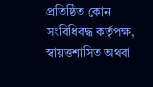প্রতিষ্ঠিত কোন সংবিধিবদ্ধ কর্তৃপক্ষ, স্বায়ত্তশাসিত অথবা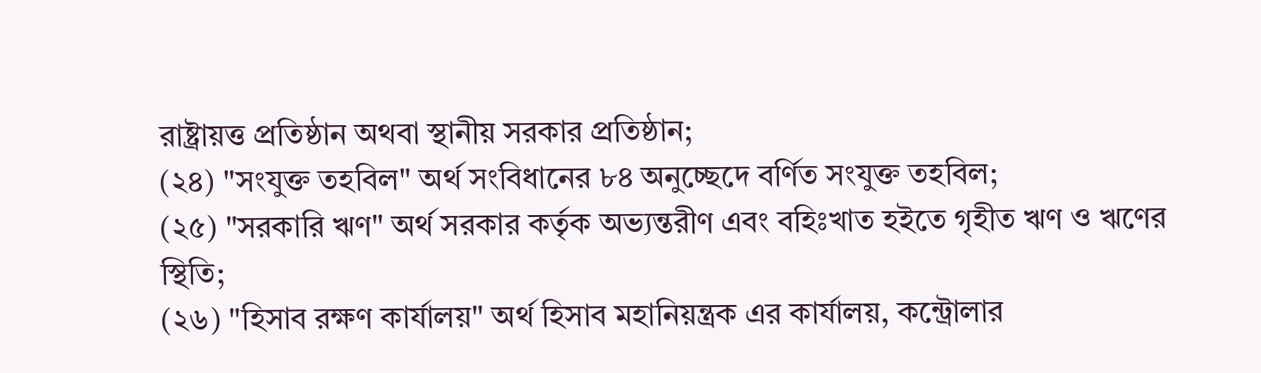রাষ্ট্রায়ত্ত প্রতিষ্ঠান অথবা স্থানীয় সরকার প্রতিষ্ঠান;
(২৪) "সংযুক্ত তহবিল" অর্থ সংবিধানের ৮৪ অনুচ্ছেদে বর্ণিত সংযুক্ত তহবিল;
(২৫) "সরকারি ঋণ" অর্থ সরকার কর্তৃক অভ্যন্তরীণ এবং বহিঃখাত হইতে গৃহীত ঋণ ও ঋণের স্থিতি;
(২৬) "হিসাব রক্ষণ কার্যালয়" অর্থ হিসাব মহানিয়ন্ত্রক এর কার্যালয়, কন্ট্রোলার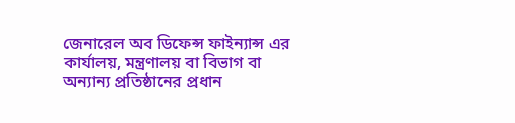জেনারেল অব ডিফেন্স ফাইন্যান্স এর কার্যালয়, মন্ত্রণালয় বা বিভাগ বা অন্যান্য প্রতিষ্ঠানের প্রধান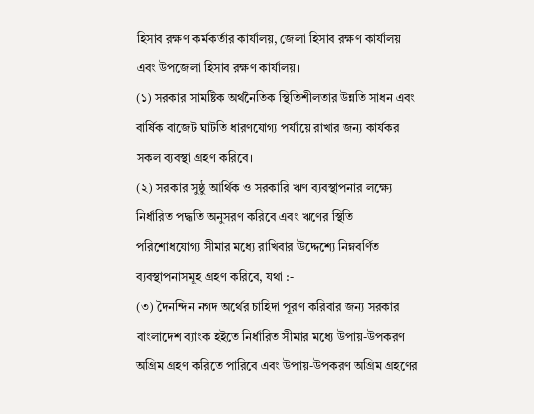হিসাব রক্ষণ কর্মকর্তার কার্যালয়, জেলা হিসাব রক্ষণ কার্যালয় এবং উপজেলা হিসাব রক্ষণ কার্যালয়।
(১) সরকার সামষ্টিক অর্থনৈতিক স্থিতিশীলতার উন্নতি সাধন এবং বার্ষিক বাজেট ঘাটতি ধারণযোগ্য পর্যায়ে রাখার জন্য কার্যকর সকল ব্যবস্থা গ্রহণ করিবে।
(২) সরকার সুষ্ঠু আর্থিক ও সরকারি ঋণ ব্যবস্থাপনার লক্ষ্যে নির্ধারিত পদ্ধতি অনুসরণ করিবে এবং ঋণের স্থিতি পরিশোধযোগ্য সীমার মধ্যে রাখিবার উদ্দেশ্যে নিম্নবর্ণিত ব্যবস্থাপনাসমূহ গ্রহণ করিবে, যথা :-
(৩) দৈনন্দিন নগদ অর্থের চাহিদা পূরণ করিবার জন্য সরকার বাংলাদেশ ব্যাংক হইতে নির্ধারিত সীমার মধ্যে উপায়-উপকরণ অগ্রিম গ্রহণ করিতে পারিবে এবং উপায়-উপকরণ অগ্রিম গ্রহণের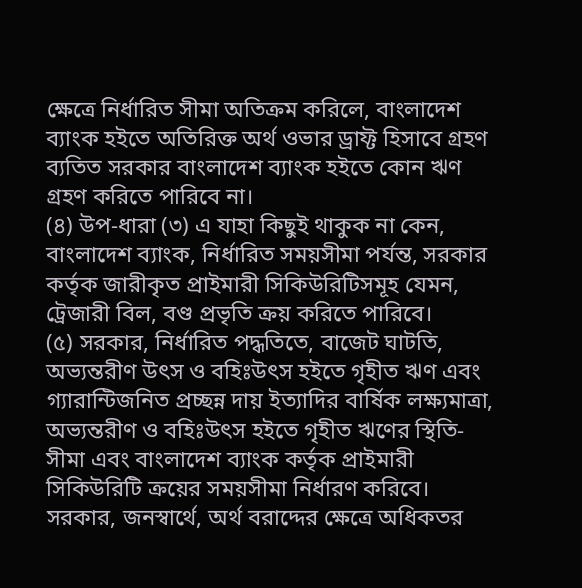ক্ষেত্রে নির্ধারিত সীমা অতিক্রম করিলে, বাংলাদেশ ব্যাংক হইতে অতিরিক্ত অর্থ ওভার ড্রাফ্ট হিসাবে গ্রহণ ব্যতিত সরকার বাংলাদেশ ব্যাংক হইতে কোন ঋণ গ্রহণ করিতে পারিবে না।
(৪) উপ-ধারা (৩) এ যাহা কিছুই থাকুক না কেন, বাংলাদেশ ব্যাংক, নির্ধারিত সময়সীমা পর্যন্ত, সরকার কর্তৃক জারীকৃত প্রাইমারী সিকিউরিটিসমূহ যেমন, ট্রেজারী বিল, বণ্ড প্রভৃতি ক্রয় করিতে পারিবে।
(৫) সরকার, নির্ধারিত পদ্ধতিতে, বাজেট ঘাটতি, অভ্যন্তরীণ উৎস ও বহিঃউৎস হইতে গৃহীত ঋণ এবং গ্যারান্টিজনিত প্রচ্ছন্ন দায় ইত্যাদির বার্ষিক লক্ষ্যমাত্রা, অভ্যন্তরীণ ও বহিঃউৎস হইতে গৃহীত ঋণের স্থিতি-সীমা এবং বাংলাদেশ ব্যাংক কর্তৃক প্রাইমারী সিকিউরিটি ক্রয়ের সময়সীমা নির্ধারণ করিবে।
সরকার, জনস্বার্থে, অর্থ বরাদ্দের ক্ষেত্রে অধিকতর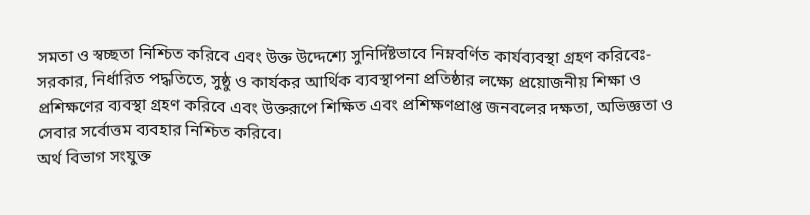সমতা ও স্বচ্ছতা নিশ্চিত করিবে এবং উক্ত উদ্দেশ্যে সুনির্দিষ্টভাবে নিম্নবর্ণিত কার্যব্যবস্থা গ্রহণ করিবেঃ-
সরকার, নির্ধারিত পদ্ধতিতে, সুষ্ঠু ও কার্যকর আর্থিক ব্যবস্থাপনা প্রতিষ্ঠার লক্ষ্যে প্রয়োজনীয় শিক্ষা ও প্রশিক্ষণের ব্যবস্থা গ্রহণ করিবে এবং উক্তরূপে শিক্ষিত এবং প্রশিক্ষণপ্রাপ্ত জনবলের দক্ষতা, অভিজ্ঞতা ও সেবার সর্বোত্তম ব্যবহার নিশ্চিত করিবে।
অর্থ বিভাগ সংযুক্ত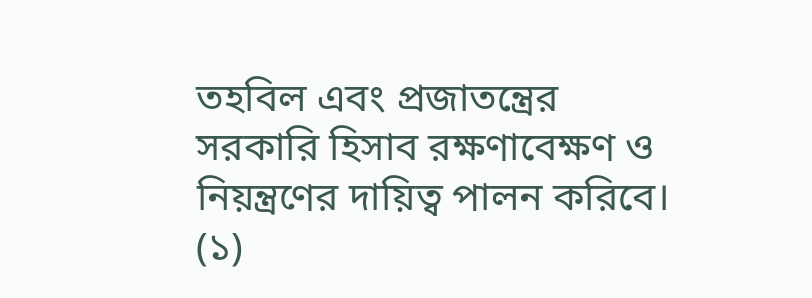তহবিল এবং প্রজাতন্ত্রের সরকারি হিসাব রক্ষণাবেক্ষণ ও নিয়ন্ত্রণের দায়িত্ব পালন করিবে।
(১)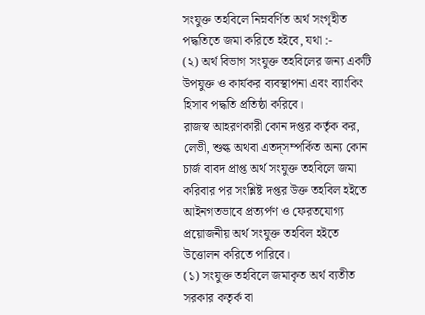সংযুক্ত তহবিলে নিম্নবর্ণিত অর্থ সংগৃহীত পদ্ধতিতে জমা করিতে হইবে, যথা :-
(২) অর্থ বিভাগ সংযুক্ত তহবিলের জন্য একটি উপযুক্ত ও কার্যকর ব্যবস্থাপনা এবং ব্যাংকিং হিসাব পদ্ধতি প্রতিষ্ঠা করিবে।
রাজস্ব আহরণকারী কোন দপ্তর কর্তৃক কর, লেভী, শুল্ক অথবা এতদ্সম্পর্কিত অন্য কোন চার্জ বাবদ প্রাপ্ত অর্থ সংযুক্ত তহবিলে জমা করিবার পর সংশ্লিষ্ট দপ্তর উক্ত তহবিল হইতে আইনগতভাবে প্রত্যর্পণ ও ফেরতযোগ্য প্রয়োজনীয় অর্থ সংযুক্ত তহবিল হইতে উত্তোলন করিতে পারিবে।
(১) সংযুক্ত তহবিলে জমাকৃত অর্থ ব্যতীত সরকার কতৃর্ক বা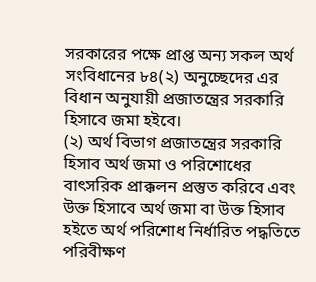সরকারের পক্ষে প্রাপ্ত অন্য সকল অর্থ সংবিধানের ৮৪(২) অনুচ্ছেদের এর বিধান অনুযায়ী প্রজাতন্ত্রের সরকারি হিসাবে জমা হইবে।
(২) অর্থ বিভাগ প্রজাতন্ত্রের সরকারি হিসাব অর্থ জমা ও পরিশোধের বাৎসরিক প্রাক্কলন প্রস্তুত করিবে এবং উক্ত হিসাবে অর্থ জমা বা উক্ত হিসাব হইতে অর্থ পরিশোধ নির্ধারিত পদ্ধতিতে পরিবীক্ষণ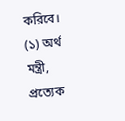করিবে।
(১) অর্থ মন্ত্রী, প্রত্যেক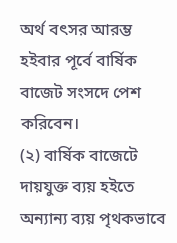অর্থ বৎসর আরম্ভ হইবার পূর্বে বার্ষিক বাজেট সংসদে পেশ করিবেন।
(২) বার্ষিক বাজেটে দায়যুক্ত ব্যয় হইতে অন্যান্য ব্যয় পৃথকভাবে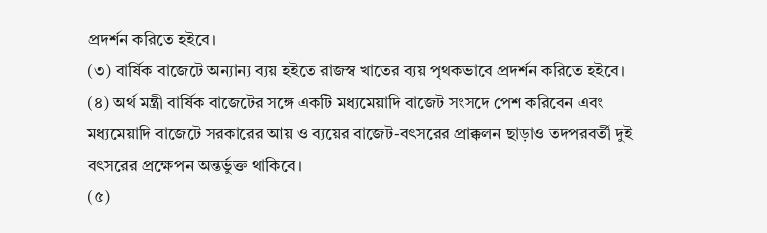প্রদর্শন করিতে হইবে।
(৩) বার্ষিক বাজেটে অন্যান্য ব্যয় হইতে রাজস্ব খাতের ব্যয় পৃথকভাবে প্রদর্শন করিতে হইবে।
(৪) অর্থ মন্ত্রী বার্ষিক বাজেটের সঙ্গে একটি মধ্যমেয়াদি বাজেট সংসদে পেশ করিবেন এবং মধ্যমেয়াদি বাজেটে সরকারের আয় ও ব্যয়ের বাজেট-বৎসরের প্রাক্কলন ছাড়াও তদপরবর্তী দুই বৎসরের প্রক্ষেপন অন্তর্ভুক্ত থাকিবে।
(৫)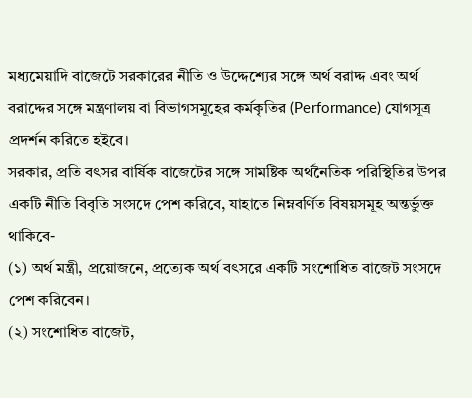মধ্যমেয়াদি বাজেটে সরকারের নীতি ও উদ্দেশ্যের সঙ্গে অর্থ বরাদ্দ এবং অর্থ বরাদ্দের সঙ্গে মন্ত্রণালয় বা বিভাগসমূহের কর্মকৃতির (Performance) যোগসূত্র প্রদর্শন করিতে হইবে।
সরকার, প্রতি বৎসর বার্ষিক বাজেটের সঙ্গে সামষ্টিক অর্থনৈতিক পরিস্থিতির উপর একটি নীতি বিবৃতি সংসদে পেশ করিবে, যাহাতে নিম্নবর্ণিত বিষয়সমূহ অন্তর্ভুক্ত থাকিবে-
(১) অর্থ মন্ত্রী, প্রয়োজনে, প্রত্যেক অর্থ বৎসরে একটি সংশোধিত বাজেট সংসদে পেশ করিবেন।
(২) সংশোধিত বাজেট,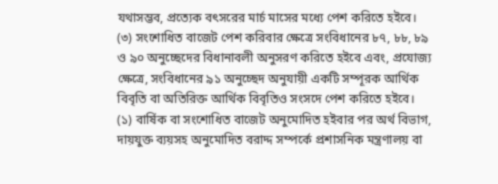যথাসম্ভব, প্রত্যেক বৎসরের মার্চ মাসের মধ্যে পেশ করিতে হইবে।
(৩) সংশোধিত বাজেট পেশ করিবার ক্ষেত্রে সংবিধানের ৮৭, ৮৮, ৮৯ ও ৯০ অনুচ্ছেদের বিধানাবলী অনুসরণ করিতে হইবে এবং, প্রযোজ্য ক্ষেত্রে, সংবিধানের ৯১ অনুচ্ছেদ অনুযায়ী একটি সম্পূরক আর্থিক বিবৃতি বা অতিরিক্ত আর্থিক বিবৃতিও সংসদে পেশ করিতে হইবে।
(১) বার্ষিক বা সংশোধিত বাজেট অনুমোদিত হইবার পর অর্থ বিভাগ, দায়যুক্ত ব্যয়সহ অনুমোদিত বরাদ্দ সম্পর্কে প্রশাসনিক মন্ত্রণালয় বা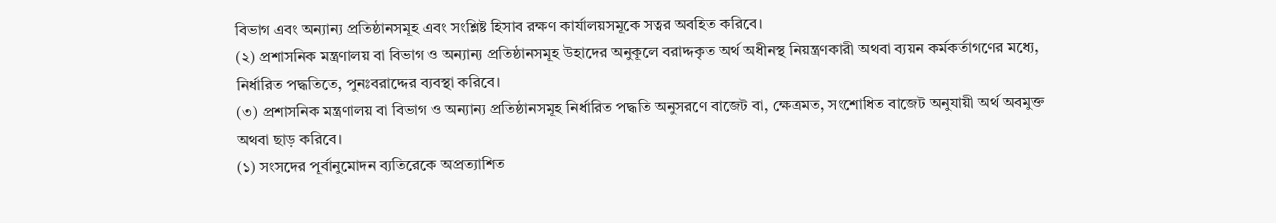বিভাগ এবং অন্যান্য প্রতিষ্ঠানসমূহ এবং সংশ্লিষ্ট হিসাব রক্ষণ কার্যালয়সমূকে সত্বর অবহিত করিবে।
(২) প্রশাসনিক মন্ত্রণালয় বা বিভাগ ও অন্যান্য প্রতিষ্ঠানসমূহ উহাদের অনুকূলে বরাদ্দকৃত অর্থ অধীনস্থ নিয়ন্ত্রণকারী অথবা ব্যয়ন কর্মকর্তাগণের মধ্যে, নির্ধারিত পদ্ধতিতে, পুনঃবরাদ্দের ব্যবস্থা করিবে।
(৩) প্রশাসনিক মন্ত্রণালয় বা বিভাগ ও অন্যান্য প্রতিষ্ঠানসমূহ নির্ধারিত পদ্ধতি অনুসরণে বাজেট বা, ক্ষেত্রমত, সংশোধিত বাজেট অনুযায়ী অর্থ অবমুক্ত অথবা ছাড় করিবে।
(১) সংসদের পূর্বানুমোদন ব্যতিরেকে অপ্রত্যাশিত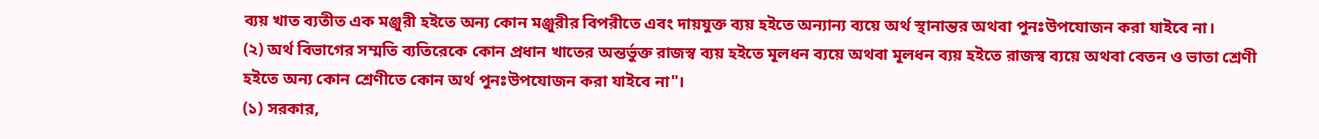ব্যয় খাত ব্যতীত এক মঞ্জুরী হইতে অন্য কোন মঞ্জুরীর বিপরীতে এবং দায়যুক্ত ব্যয় হইতে অন্যান্য ব্যয়ে অর্থ স্থানান্তর অথবা পুনঃউপযোজন করা যাইবে না।
(২) অর্থ বিভাগের সম্মতি ব্যতিরেকে কোন প্রধান খাতের অন্তর্ভুক্ত রাজস্ব ব্যয় হইতে মূলধন ব্যয়ে অথবা মূলধন ব্যয় হইতে রাজস্ব ব্যয়ে অথবা বেতন ও ভাতা শ্রেণী হইতে অন্য কোন শ্রেণীতে কোন অর্থ পুনঃউপযোজন করা যাইবে না"।
(১) সরকার,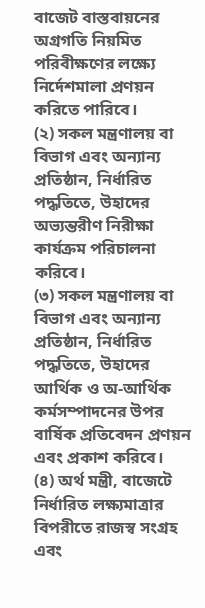বাজেট বাস্তবায়নের অগ্রগতি নিয়মিত পরিবীক্ষণের লক্ষ্যে নির্দেশমালা প্রণয়ন করিতে পারিবে।
(২) সকল মন্ত্রণালয় বা বিভাগ এবং অন্যান্য প্রতিষ্ঠান, নির্ধারিত পদ্ধতিতে, উহাদের অভ্যন্তরীণ নিরীক্ষা কার্যক্রম পরিচালনা করিবে।
(৩) সকল মন্ত্রণালয় বা বিভাগ এবং অন্যান্য প্রতিষ্ঠান, নির্ধারিত পদ্ধতিতে, উহাদের আর্থিক ও অ-আর্থিক কর্মসম্পাদনের উপর বার্ষিক প্রতিবেদন প্রণয়ন এবং প্রকাশ করিবে।
(৪) অর্থ মন্ত্রী, বাজেটে নির্ধারিত লক্ষ্যমাত্রার বিপরীতে রাজস্ব সংগ্রহ এবং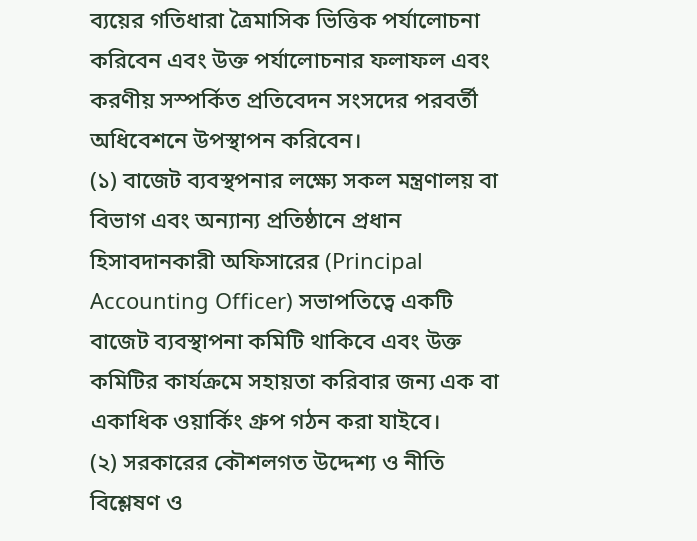ব্যয়ের গতিধারা ত্রৈমাসিক ভিত্তিক পর্যালোচনা করিবেন এবং উক্ত পর্যালোচনার ফলাফল এবং করণীয় সস্পর্কিত প্রতিবেদন সংসদের পরবর্তী অধিবেশনে উপস্থাপন করিবেন।
(১) বাজেট ব্যবস্থপনার লক্ষ্যে সকল মন্ত্রণালয় বা বিভাগ এবং অন্যান্য প্রতিষ্ঠানে প্রধান হিসাবদানকারী অফিসারের (Principal Accounting Officer) সভাপতিত্বে একটি বাজেট ব্যবস্থাপনা কমিটি থাকিবে এবং উক্ত কমিটির কার্যক্রমে সহায়তা করিবার জন্য এক বা একাধিক ওয়ার্কিং গ্রুপ গঠন করা যাইবে।
(২) সরকারের কৌশলগত উদ্দেশ্য ও নীতি বিশ্লেষণ ও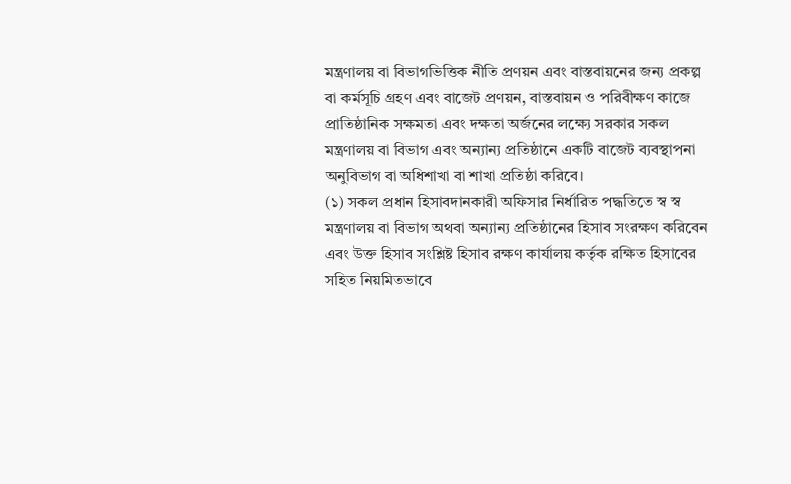মন্ত্রণালয় বা বিভাগভিত্তিক নীতি প্রণয়ন এবং বাস্তবায়নের জন্য প্রকল্প বা কর্মসূচি গ্রহণ এবং বাজেট প্রণয়ন, বাস্তবায়ন ও পরিবীক্ষণ কাজে প্রাতিষ্ঠানিক সক্ষমতা এবং দক্ষতা অর্জনের লক্ষ্যে সরকার সকল মন্ত্রণালয় বা বিভাগ এবং অন্যান্য প্রতিষ্ঠানে একটি বাজেট ব্যবস্থাপনা অনুবিভাগ বা অধিশাখা বা শাখা প্রতিষ্ঠা করিবে।
(১) সকল প্রধান হিসাবদানকারী অফিসার নির্ধারিত পদ্ধতিতে স্ব স্ব মন্ত্রণালয় বা বিভাগ অথবা অন্যান্য প্রতিষ্ঠানের হিসাব সংরক্ষণ করিবেন এবং উক্ত হিসাব সংশ্লিষ্ট হিসাব রক্ষণ কার্যালয় কর্তৃক রক্ষিত হিসাবের সহিত নিয়মিতভাবে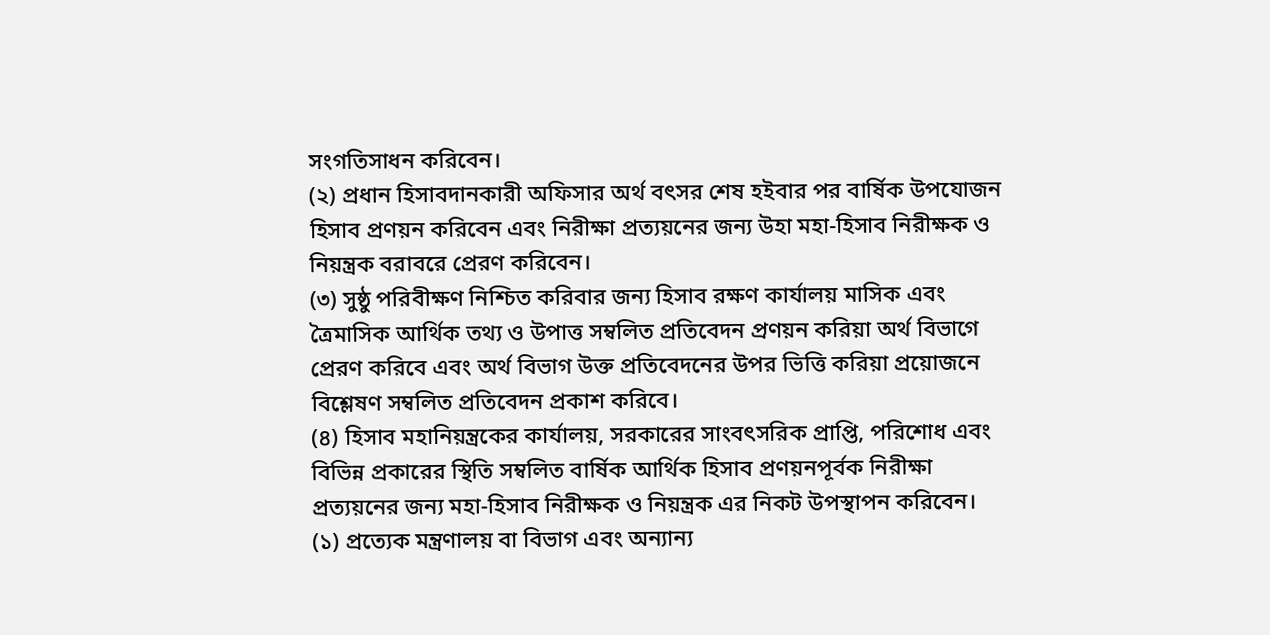সংগতিসাধন করিবেন।
(২) প্রধান হিসাবদানকারী অফিসার অর্থ বৎসর শেষ হইবার পর বার্ষিক উপযোজন হিসাব প্রণয়ন করিবেন এবং নিরীক্ষা প্রত্যয়নের জন্য উহা মহা-হিসাব নিরীক্ষক ও নিয়ন্ত্রক বরাবরে প্রেরণ করিবেন।
(৩) সুষ্ঠু পরিবীক্ষণ নিশ্চিত করিবার জন্য হিসাব রক্ষণ কার্যালয় মাসিক এবং ত্রৈমাসিক আর্থিক তথ্য ও উপাত্ত সম্বলিত প্রতিবেদন প্রণয়ন করিয়া অর্থ বিভাগে প্রেরণ করিবে এবং অর্থ বিভাগ উক্ত প্রতিবেদনের উপর ভিত্তি করিয়া প্রয়োজনে বিশ্লেষণ সম্বলিত প্রতিবেদন প্রকাশ করিবে।
(৪) হিসাব মহানিয়ন্ত্রকের কার্যালয়, সরকারের সাংবৎসরিক প্রাপ্তি, পরিশোধ এবং বিভিন্ন প্রকারের স্থিতি সম্বলিত বার্ষিক আর্থিক হিসাব প্রণয়নপূর্বক নিরীক্ষা প্রত্যয়নের জন্য মহা-হিসাব নিরীক্ষক ও নিয়ন্ত্রক এর নিকট উপস্থাপন করিবেন।
(১) প্রত্যেক মন্ত্রণালয় বা বিভাগ এবং অন্যান্য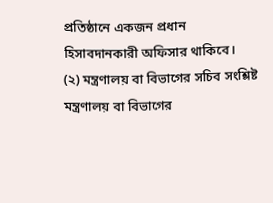প্রতিষ্ঠানে একজন প্রধান হিসাবদানকারী অফিসার থাকিবে।
(২) মন্ত্রণালয় বা বিভাগের সচিব সংশ্লিষ্ট মন্ত্রণালয় বা বিভাগের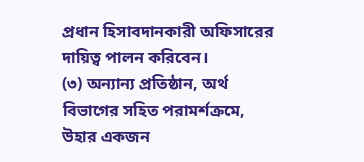প্রধান হিসাবদানকারী অফিসারের দায়িত্ব পালন করিবেন।
(৩) অন্যান্য প্রতিষ্ঠান, অর্থ বিভাগের সহিত পরামর্শক্রমে, উহার একজন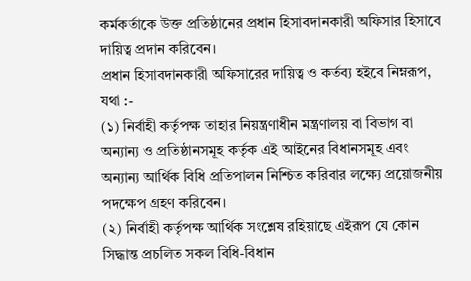কর্মকর্তাকে উক্ত প্রতিষ্ঠানের প্রধান হিসাবদানকারী অফিসার হিসাবে দায়িত্ব প্রদান করিবেন।
প্রধান হিসাবদানকারী অফিসারের দায়িত্ব ও কর্তব্য হইবে নিম্নরূপ, যথা :-
(১) নির্বাহী কর্তৃপক্ষ তাহার নিয়ন্ত্রণাধীন মন্ত্রণালয় বা বিভাগ বা অন্যান্য ও প্রতিষ্ঠানসমূহ কর্তৃক এই আইনের বিধানসমূহ এবং অন্যান্য আর্থিক বিধি প্রতিপালন নিশ্চিত করিবার লক্ষ্যে প্রয়োজনীয় পদক্ষেপ গ্রহণ করিবেন।
(২) নির্বাহী কর্তৃপক্ষ আর্থিক সংশ্লেষ রহিয়াছে এইরূপ যে কোন সিদ্ধান্ত প্রচলিত সকল বিধি-বিধান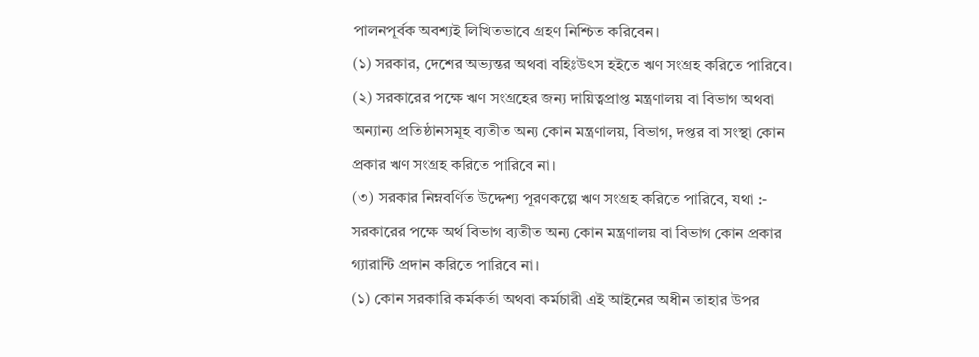পালনপূর্বক অবশ্যই লিখিতভাবে গ্রহণ নিশ্চিত করিবেন।
(১) সরকার, দেশের অভ্যন্তর অথবা বহিঃউৎস হইতে ঋণ সংগ্রহ করিতে পারিবে।
(২) সরকারের পক্ষে ঋণ সংগ্রহের জন্য দায়িত্বপ্রাপ্ত মন্ত্রণালয় বা বিভাগ অথবা অন্যান্য প্রতিষ্ঠানসমূহ ব্যতীত অন্য কোন মন্ত্রণালয়, বিভাগ, দপ্তর বা সংস্থা কোন প্রকার ঋণ সংগ্রহ করিতে পারিবে না।
(৩) সরকার নিম্নবর্ণিত উদ্দেশ্য পূরণকল্পে ঋণ সংগ্রহ করিতে পারিবে, যথা :-
সরকারের পক্ষে অর্থ বিভাগ ব্যতীত অন্য কোন মন্ত্রণালয় বা বিভাগ কোন প্রকার গ্যারান্টি প্রদান করিতে পারিবে না।
(১) কোন সরকারি কর্মকর্তা অথবা কর্মচারী এই আইনের অধীন তাহার উপর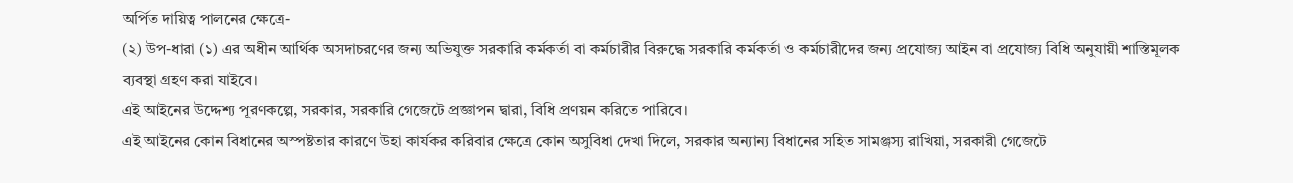অর্পিত দায়িত্ব পালনের ক্ষেত্রে-
(২) উপ-ধারা (১) এর অধীন আর্থিক অসদাচরণের জন্য অভিযুক্ত সরকারি কর্মকর্তা বা কর্মচারীর বিরুদ্ধে সরকারি কর্মকর্তা ও কর্মচারীদের জন্য প্রযোজ্য আইন বা প্রযোজ্য বিধি অনুযায়ী শাস্তিমূলক ব্যবস্থা গ্রহণ করা যাইবে।
এই আইনের উদ্দেশ্য পূরণকল্পে, সরকার, সরকারি গেজেটে প্রজ্ঞাপন দ্বারা, বিধি প্রণয়ন করিতে পারিবে।
এই আইনের কোন বিধানের অস্পষ্টতার কারণে উহা কার্যকর করিবার ক্ষেত্রে কোন অসুবিধা দেখা দিলে, সরকার অন্যান্য বিধানের সহিত সামঞ্জস্য রাখিয়া, সরকারী গেজেটে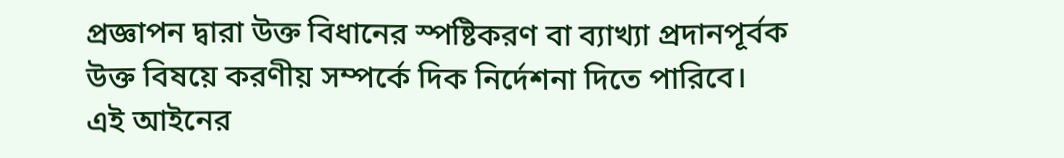প্রজ্ঞাপন দ্বারা উক্ত বিধানের স্পষ্টিকরণ বা ব্যাখ্যা প্রদানপূর্বক উক্ত বিষয়ে করণীয় সম্পর্কে দিক নির্দেশনা দিতে পারিবে।
এই আইনের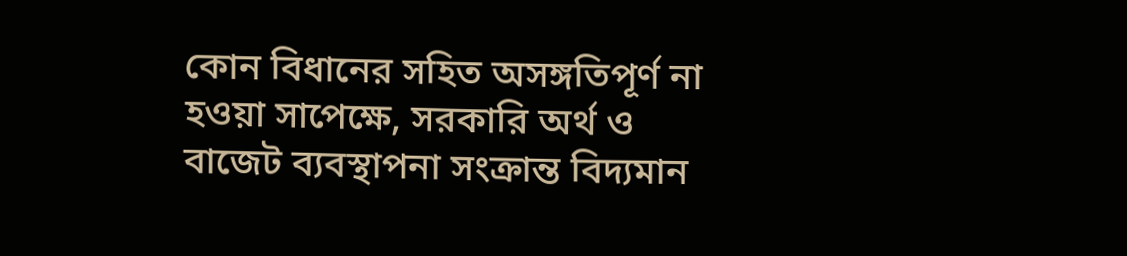কোন বিধানের সহিত অসঙ্গতিপূর্ণ না হওয়া সাপেক্ষে, সরকারি অর্থ ও বাজেট ব্যবস্থাপনা সংক্রান্ত বিদ্যমান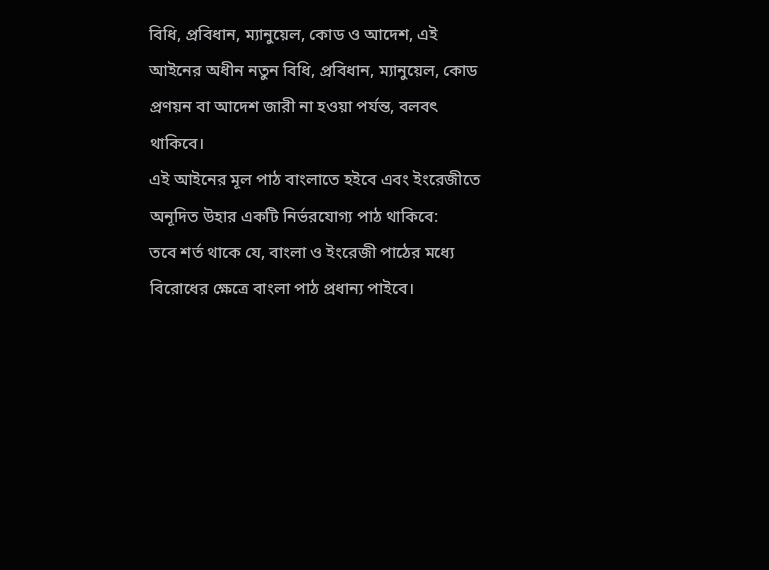বিধি, প্রবিধান, ম্যানুয়েল, কোড ও আদেশ, এই আইনের অধীন নতুন বিধি, প্রবিধান, ম্যানুয়েল, কোড প্রণয়ন বা আদেশ জারী না হওয়া পর্যন্ত, বলবৎ থাকিবে।
এই আইনের মূল পাঠ বাংলাতে হইবে এবং ইংরেজীতে অনূদিত উহার একটি নির্ভরযোগ্য পাঠ থাকিবে:
তবে শর্ত থাকে যে, বাংলা ও ইংরেজী পাঠের মধ্যে বিরোধের ক্ষেত্রে বাংলা পাঠ প্রধান্য পাইবে।